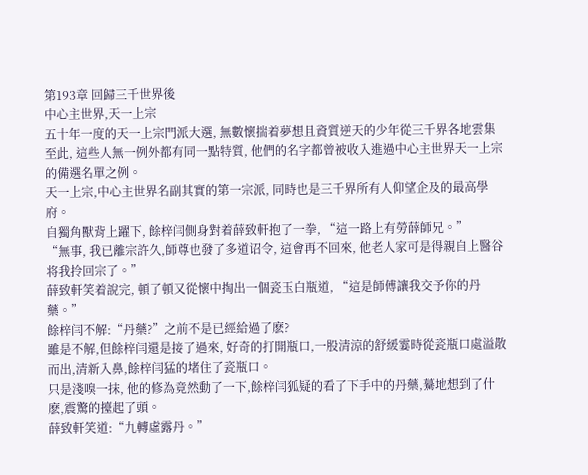第193章 回歸三千世界後
中心主世界,天一上宗
五十年一度的天一上宗門派大選, 無數懷揣着夢想且資質逆天的少年從三千界各地雲集至此, 這些人無一例外都有同一點特質, 他們的名字都曾被收入進過中心主世界天一上宗的備選名單之例。
天一上宗,中心主世界名副其實的第一宗派, 同時也是三千界所有人仰望企及的最高學府。
自獨角獸背上躍下, 餘梓闫側身對着薛致軒抱了一拳, “這一路上有勞薛師兄。”
“無事, 我已離宗許久,師尊也發了多道诏令, 這會再不回來, 他老人家可是得親自上醫谷将我拎回宗了。”
薛致軒笑着說完, 頓了頓又從懷中掏出一個瓷玉白瓶道, “這是師傅讓我交予你的丹藥。”
餘梓闫不解:“丹藥?”之前不是已經給過了麽?
雖是不解,但餘梓闫還是接了過來, 好奇的打開瓶口,一股清涼的舒緩霎時從瓷瓶口處溢散而出,清新入鼻,餘梓闫猛的堵住了瓷瓶口。
只是淺嗅一抹, 他的修為竟然動了一下,餘梓闫狐疑的看了下手中的丹藥,驀地想到了什麽,震驚的擡起了頭。
薛致軒笑道:“九轉虛露丹。”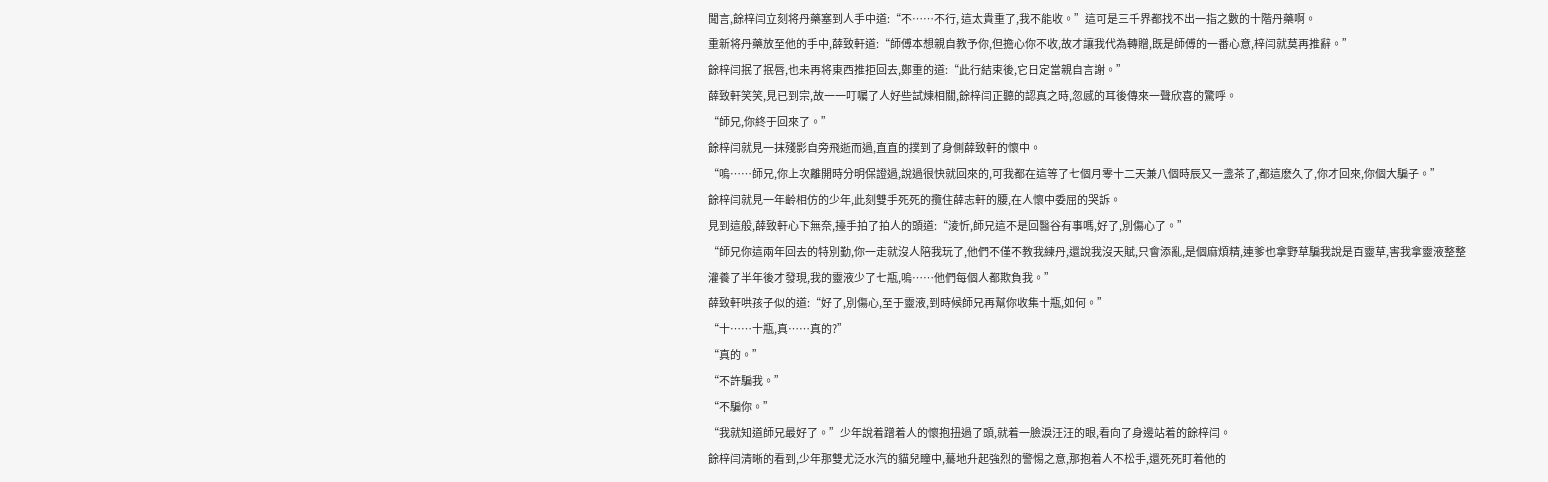聞言,餘梓闫立刻将丹藥塞到人手中道:“不……不行, 這太貴重了,我不能收。”這可是三千界都找不出一指之數的十階丹藥啊。
重新将丹藥放至他的手中,薛致軒道:“師傅本想親自教予你,但擔心你不收,故才讓我代為轉贈,既是師傅的一番心意,梓闫就莫再推辭。”
餘梓闫抿了抿唇,也未再将東西推拒回去,鄭重的道:“此行結束後,它日定當親自言謝。”
薛致軒笑笑,見已到宗,故一一叮囑了人好些試煉相關,餘梓闫正聽的認真之時,忽感的耳後傳來一聲欣喜的驚呼。
“師兄,你終于回來了。”
餘梓闫就見一抹殘影自旁飛逝而過,直直的撲到了身側薛致軒的懷中。
“嗚……師兄,你上次離開時分明保證過,說過很快就回來的,可我都在這等了七個月零十二天兼八個時辰又一盞茶了,都這麽久了,你才回來,你個大騙子。”
餘梓闫就見一年齡相仿的少年,此刻雙手死死的攬住薛志軒的腰,在人懷中委屈的哭訴。
見到這般,薛致軒心下無奈,擡手拍了拍人的頭道:“淩忻,師兄這不是回醫谷有事嗎,好了,別傷心了。”
“師兄你這兩年回去的特別勤,你一走就沒人陪我玩了,他們不僅不教我練丹,還說我沒天賦,只會添亂,是個麻煩精,連爹也拿野草騙我說是百靈草,害我拿靈液整整灌養了半年後才發現,我的靈液少了七瓶,嗚……他們每個人都欺負我。”
薛致軒哄孩子似的道:“好了,別傷心,至于靈液,到時候師兄再幫你收集十瓶,如何。”
“十……十瓶,真……真的?”
“真的。”
“不許騙我。”
“不騙你。”
“我就知道師兄最好了。”少年說着蹭着人的懷抱扭過了頭,就着一臉淚汪汪的眼,看向了身邊站着的餘梓闫。
餘梓闫清晰的看到,少年那雙尤泛水汽的貓兒瞳中,驀地升起強烈的警惕之意,那抱着人不松手,還死死盯着他的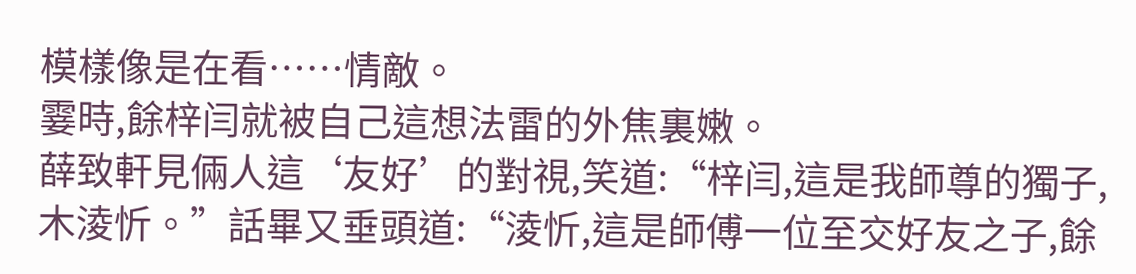模樣像是在看……情敵。
霎時,餘梓闫就被自己這想法雷的外焦裏嫩。
薛致軒見倆人這‘友好’的對視,笑道:“梓闫,這是我師尊的獨子,木淩忻。”話畢又垂頭道:“淩忻,這是師傅一位至交好友之子,餘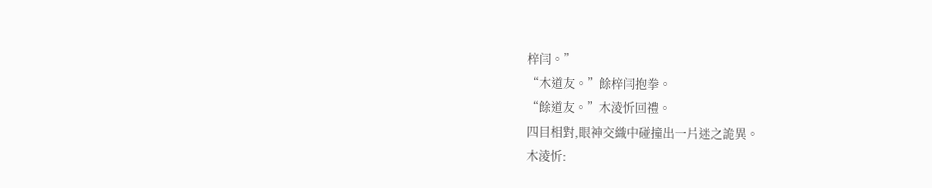梓闫。”
“木道友。”餘梓闫抱拳。
“餘道友。”木淩忻回禮。
四目相對,眼神交織中碰撞出一片迷之詭異。
木淩忻: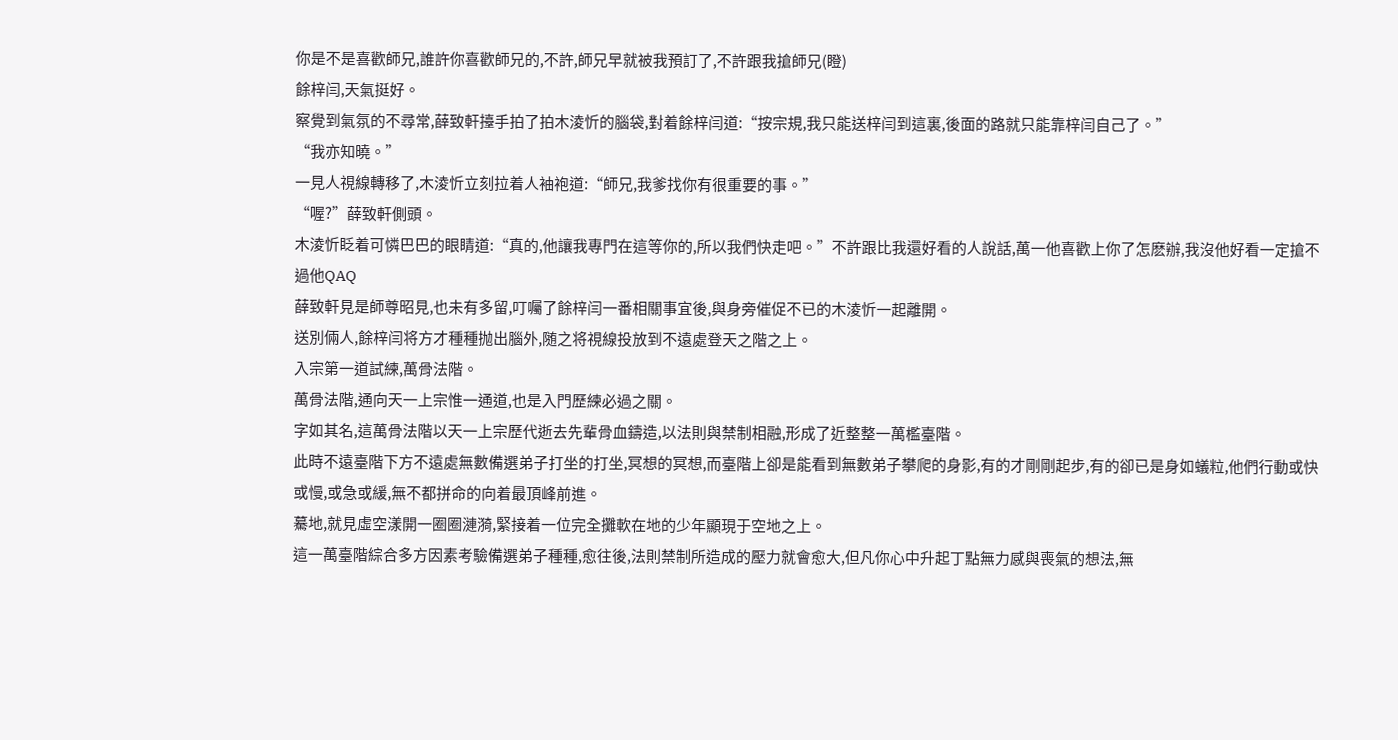你是不是喜歡師兄,誰許你喜歡師兄的,不許,師兄早就被我預訂了,不許跟我搶師兄(瞪)
餘梓闫,天氣挺好。
察覺到氣氛的不尋常,薛致軒擡手拍了拍木淩忻的腦袋,對着餘梓闫道:“按宗規,我只能送梓闫到這裏,後面的路就只能靠梓闫自己了。”
“我亦知曉。”
一見人視線轉移了,木淩忻立刻拉着人袖袍道:“師兄,我爹找你有很重要的事。”
“喔?”薛致軒側頭。
木淩忻眨着可憐巴巴的眼睛道:“真的,他讓我專門在這等你的,所以我們快走吧。”不許跟比我還好看的人說話,萬一他喜歡上你了怎麽辦,我沒他好看一定搶不過他QAQ
薛致軒見是師尊昭見,也未有多留,叮囑了餘梓闫一番相關事宜後,與身旁催促不已的木淩忻一起離開。
送別倆人,餘梓闫将方才種種抛出腦外,随之将視線投放到不遠處登天之階之上。
入宗第一道試練,萬骨法階。
萬骨法階,通向天一上宗惟一通道,也是入門歷練必過之關。
字如其名,這萬骨法階以天一上宗歷代逝去先輩骨血鑄造,以法則與禁制相融,形成了近整整一萬檻臺階。
此時不遠臺階下方不遠處無數備選弟子打坐的打坐,冥想的冥想,而臺階上卻是能看到無數弟子攀爬的身影,有的才剛剛起步,有的卻已是身如蟻粒,他們行動或快或慢,或急或緩,無不都拼命的向着最頂峰前進。
驀地,就見虛空漾開一圈圈漣漪,緊接着一位完全攤軟在地的少年顯現于空地之上。
這一萬臺階綜合多方因素考驗備選弟子種種,愈往後,法則禁制所造成的壓力就會愈大,但凡你心中升起丁點無力感與喪氣的想法,無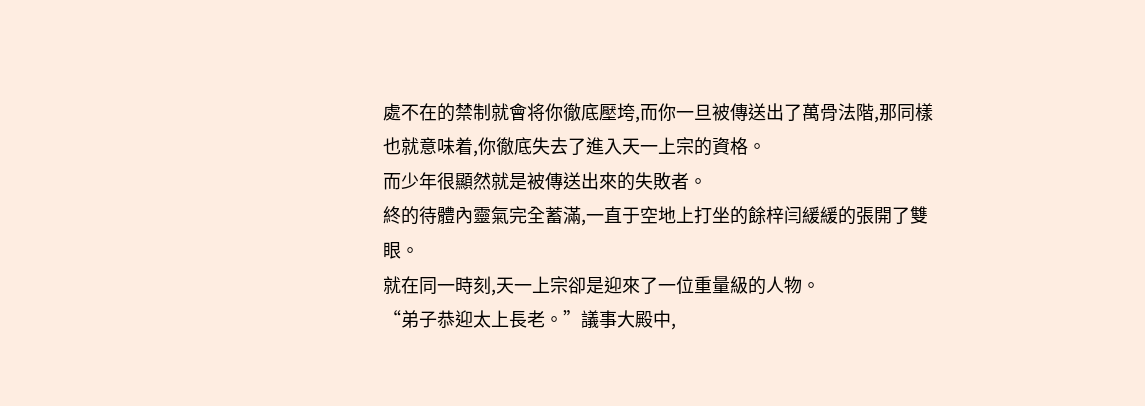處不在的禁制就會将你徹底壓垮,而你一旦被傳送出了萬骨法階,那同樣也就意味着,你徹底失去了進入天一上宗的資格。
而少年很顯然就是被傳送出來的失敗者。
終的待體內靈氣完全蓄滿,一直于空地上打坐的餘梓闫緩緩的張開了雙眼。
就在同一時刻,天一上宗卻是迎來了一位重量級的人物。
“弟子恭迎太上長老。”議事大殿中,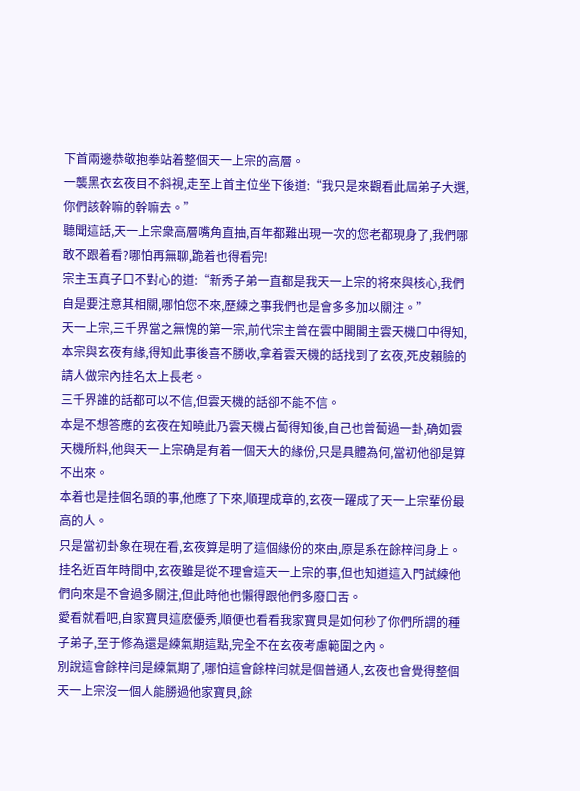下首兩邊恭敬抱拳站着整個天一上宗的高層。
一襲黑衣玄夜目不斜視,走至上首主位坐下後道:“我只是來觀看此屆弟子大選,你們該幹嘛的幹嘛去。”
聽聞這話,天一上宗衆高層嘴角直抽,百年都難出現一次的您老都現身了,我們哪敢不跟着看?哪怕再無聊,跪着也得看完!
宗主玉真子口不對心的道:“新秀子弟一直都是我天一上宗的将來與核心,我們自是要注意其相關,哪怕您不來,歷練之事我們也是會多多加以關注。”
天一上宗,三千界當之無愧的第一宗,前代宗主曾在雲中閣閣主雲天機口中得知,本宗與玄夜有緣,得知此事後喜不勝收,拿着雲天機的話找到了玄夜,死皮賴臉的請人做宗內挂名太上長老。
三千界誰的話都可以不信,但雲天機的話卻不能不信。
本是不想答應的玄夜在知曉此乃雲天機占蔔得知後,自己也曾蔔過一卦,确如雲天機所料,他與天一上宗确是有着一個天大的緣份,只是具體為何,當初他卻是算不出來。
本着也是挂個名頭的事,他應了下來,順理成章的,玄夜一躍成了天一上宗輩份最高的人。
只是當初卦象在現在看,玄夜算是明了這個緣份的來由,原是系在餘梓闫身上。
挂名近百年時間中,玄夜雖是從不理會這天一上宗的事,但也知道這入門試練他們向來是不會過多關注,但此時他也懶得跟他們多廢口舌。
愛看就看吧,自家寶貝這麽優秀,順便也看看我家寶貝是如何秒了你們所謂的種子弟子,至于修為還是練氣期這點,完全不在玄夜考慮範圍之內。
別說這會餘梓闫是練氣期了,哪怕這會餘梓闫就是個普通人,玄夜也會覺得整個天一上宗沒一個人能勝過他家寶貝,餘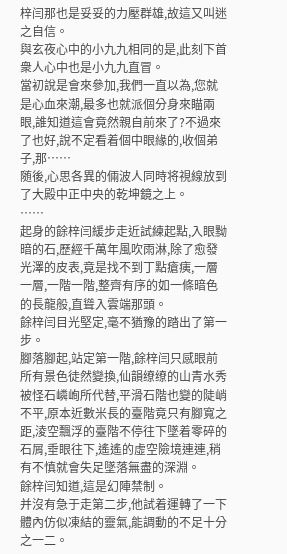梓闫那也是妥妥的力壓群雄,故這又叫迷之自信。
與玄夜心中的小九九相同的是,此刻下首衆人心中也是小九九直冒。
當初說是會來參加,我們一直以為,您就是心血來潮,最多也就派個分身來瞄兩眼,誰知道這會竟然親自前來了?不過來了也好,說不定看着個中眼緣的,收個弟子,那……
随後,心思各異的倆波人同時将視線放到了大殿中正中央的乾坤鏡之上。
……
起身的餘梓闫緩步走近試練起點,入眼黝暗的石,歷經千萬年風吹雨淋,除了愈發光澤的皮表,竟是找不到丁點瘡痍,一層一層,一階一階,整齊有序的如一條暗色的長龍般,直聳入雲端那頭。
餘梓闫目光堅定,毫不猶豫的踏出了第一步。
腳落腳起,站定第一階,餘梓闫只感眼前所有景色徒然變換,仙韻缭缭的山青水秀被怪石嶙峋所代替,平滑石階也變的陡峭不平,原本近數米長的臺階竟只有腳寬之距,淩空飄浮的臺階不停往下墜着零碎的石屑,垂眼往下,遙遙的虛空險境連連,稍有不慎就會失足墜落無盡的深淵。
餘梓闫知道,這是幻陣禁制。
并沒有急于走第二步,他試着運轉了一下體內仿似凍結的靈氣,能調動的不足十分之一二。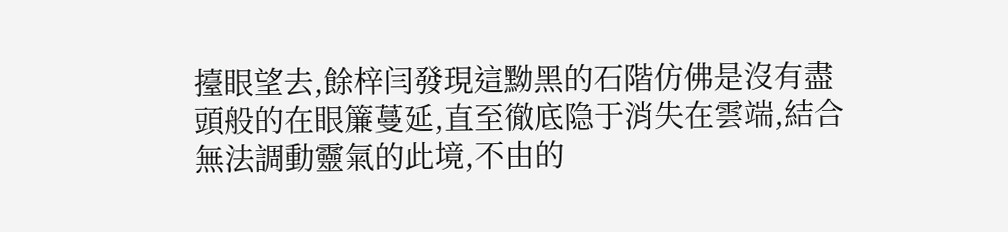擡眼望去,餘梓闫發現這黝黑的石階仿佛是沒有盡頭般的在眼簾蔓延,直至徹底隐于消失在雲端,結合無法調動靈氣的此境,不由的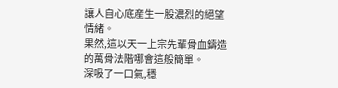讓人自心底産生一股濃烈的絕望情緒。
果然,這以天一上宗先輩骨血鑄造的萬骨法階哪會這般簡單。
深吸了一口氣,穩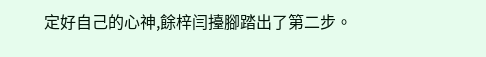定好自己的心神,餘梓闫擡腳踏出了第二步。